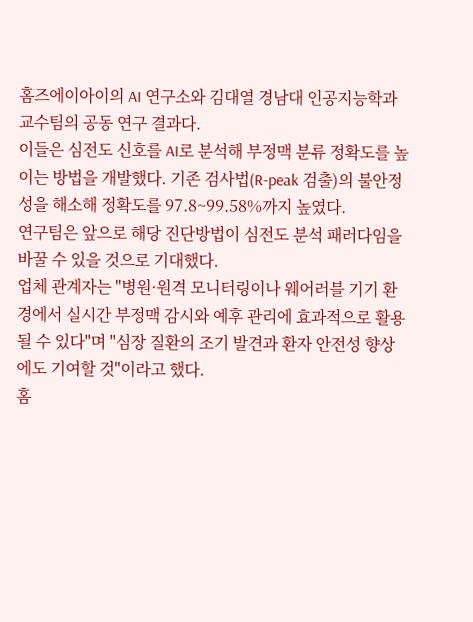홈즈에이아이의 AI 연구소와 김대열 경남대 인공지능학과 교수팀의 공동 연구 결과다.
이들은 심전도 신호를 AI로 분석해 부정맥 분류 정확도를 높이는 방법을 개발했다. 기존 검사법(R-peak 검출)의 불안정성을 해소해 정확도를 97.8~99.58%까지 높였다.
연구팀은 앞으로 해당 진단방법이 심전도 분석 패러다임을 바꿀 수 있을 것으로 기대했다.
업체 관계자는 "병원·원격 모니터링이나 웨어러블 기기 환경에서 실시간 부정맥 감시와 예후 관리에 효과적으로 활용될 수 있다"며 "심장 질환의 조기 발견과 환자 안전성 향상에도 기여할 것"이라고 했다.
홈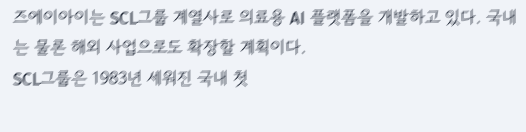즈에이아이는 SCL그룹 계열사로 의료용 AI 플랫폼을 개발하고 있다. 국내는 물론 해외 사업으로도 확장할 계획이다.
SCL그룹은 1983년 세워진 국내 첫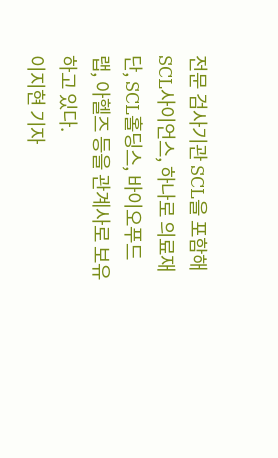전문 검사기관 SCL을 포함해 SCL사이언스, 하나로 의료재단, SCL홀딩스, 바이오푸드랩, 아헬즈 등을 관계사로 보유하고 있다.
이지현 기자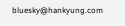bluesky@hankyung.com